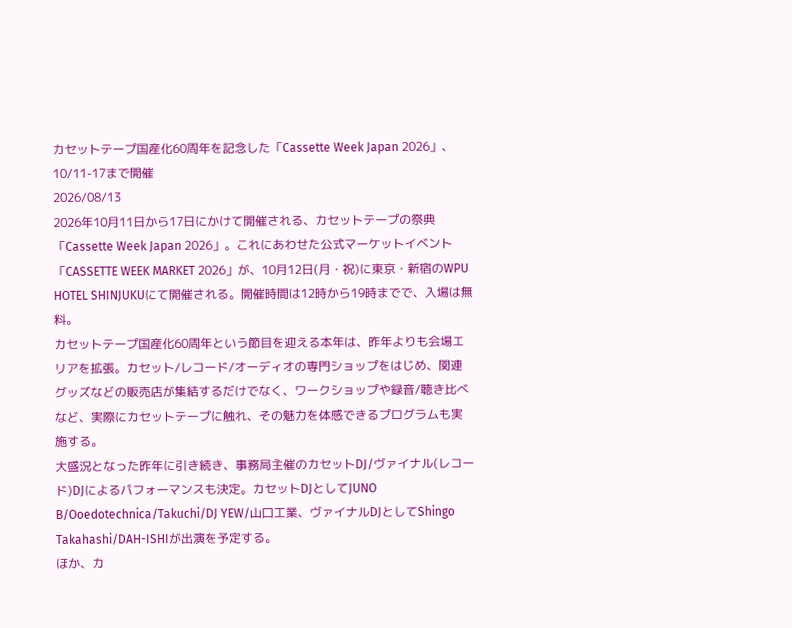カセットテープ国産化60周年を記念した「Cassette Week Japan 2026」、10/11-17まで開催
2026/08/13
2026年10月11日から17日にかけて開催される、カセットテープの祭典「Cassette Week Japan 2026」。これにあわせた公式マーケットイベント「CASSETTE WEEK MARKET 2026」が、10月12日(月・祝)に東京・新宿のWPU HOTEL SHINJUKUにて開催される。開催時間は12時から19時までで、入場は無料。
カセットテープ国産化60周年という節目を迎える本年は、昨年よりも会場エリアを拡張。カセット/レコード/オーディオの専門ショップをはじめ、関連グッズなどの販売店が集結するだけでなく、ワークショップや録音/聴き比べなど、実際にカセットテープに触れ、その魅力を体感できるプログラムも実施する。
大盛況となった昨年に引き続き、事務局主催のカセットDJ/ヴァイナル(レコード)DJによるパフォーマンスも決定。カセットDJとしてJUNO B/Ooedotechnica/Takuchi/DJ YEW/山口工業、ヴァイナルDJとしてShingo Takahashi/DAH-ISHIが出演を予定する。
ほか、カ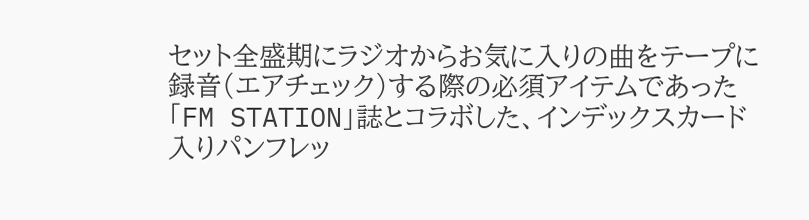セット全盛期にラジオからお気に入りの曲をテープに録音(エアチェック)する際の必須アイテムであった「FM STATION」誌とコラボした、インデックスカード入りパンフレッ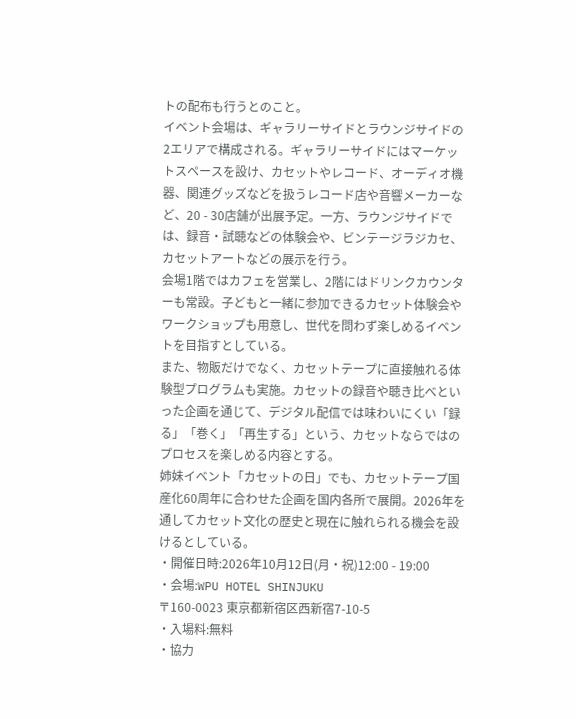トの配布も行うとのこと。
イベント会場は、ギャラリーサイドとラウンジサイドの2エリアで構成される。ギャラリーサイドにはマーケットスペースを設け、カセットやレコード、オーディオ機器、関連グッズなどを扱うレコード店や音響メーカーなど、20 - 30店舗が出展予定。一方、ラウンジサイドでは、録音・試聴などの体験会や、ビンテージラジカセ、カセットアートなどの展示を行う。
会場1階ではカフェを営業し、2階にはドリンクカウンターも常設。子どもと一緒に参加できるカセット体験会やワークショップも用意し、世代を問わず楽しめるイベントを目指すとしている。
また、物販だけでなく、カセットテープに直接触れる体験型プログラムも実施。カセットの録音や聴き比べといった企画を通じて、デジタル配信では味わいにくい「録る」「巻く」「再生する」という、カセットならではのプロセスを楽しめる内容とする。
姉妹イベント「カセットの日」でも、カセットテープ国産化60周年に合わせた企画を国内各所で展開。2026年を通してカセット文化の歴史と現在に触れられる機会を設けるとしている。
・開催日時:2026年10月12日(月・祝)12:00 - 19:00
・会場:WPU HOTEL SHINJUKU
〒160-0023 東京都新宿区西新宿7-10-5
・入場料:無料
・協力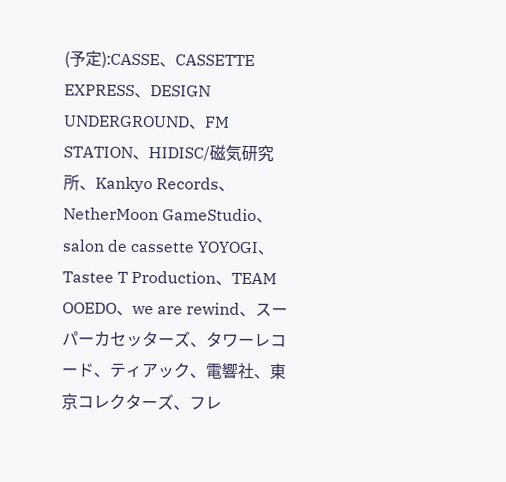(予定):CASSE、CASSETTE EXPRESS、DESIGN UNDERGROUND、FM STATION、HIDISC/磁気研究所、Kankyo Records、NetherMoon GameStudio、salon de cassette YOYOGI、Tastee T Production、TEAM OOEDO、we are rewind、スーパーカセッターズ、タワーレコード、ティアック、電響社、東京コレクターズ、フレ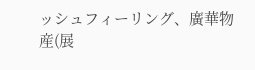ッシュフィーリング、廣華物産(展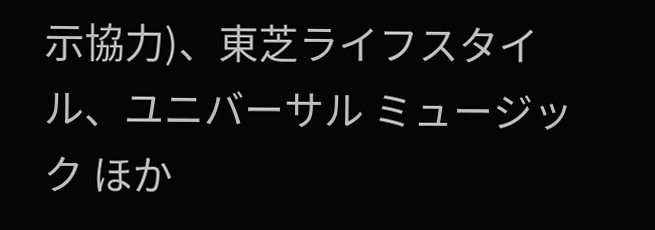示協力)、東芝ライフスタイル、ユニバーサル ミュージック ほか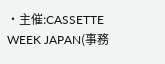・主催:CASSETTE WEEK JAPAN(事務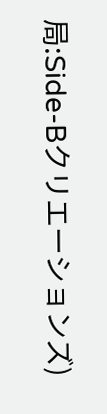局:Side-Bクリエーションズ)